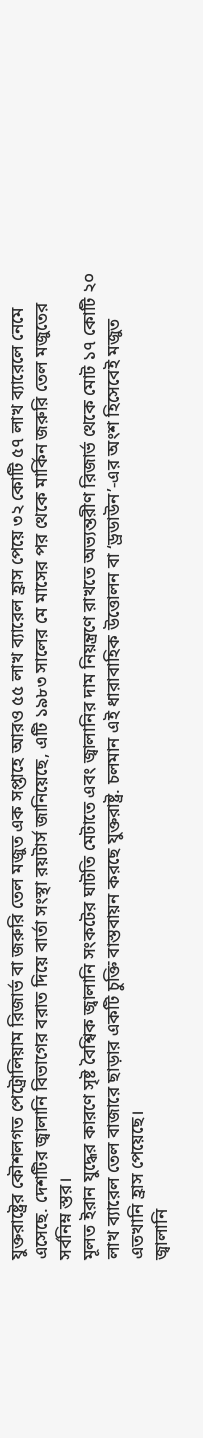যুক্তরাষ্ট্রের কৌশলগত পেট্রোলিয়াম রিজার্ভ বা জরুরি তেল মজুত এক সপ্তাহে আরও ৫৫ লাখ ব্যারেল হ্রাস পেয়ে ৩২ কোটি ৫৭ লাখ ব্যারেলে নেমে এসেছে. দেশটির জ্বালানি বিভাগের বরাত দিয়ে বার্তা সংস্থা রয়টার্স জানিয়েছে, এটি ১৯৮৩ সালের মে মাসের পর থেকে মার্কিন জরুরি তেল মজুতের সর্বনিম্ন স্তর।
মূলত ইরান যুদ্ধের কারণে সৃষ্ট বৈশ্বিক জ্বালানি সংকটের ঘাটতি মেটাতে এবং জ্বালানির দাম নিয়ন্ত্রণে রাখতে অভ্যন্তরীণ রিজার্ভ থেকে মোট ১৭ কোটি ২০ লাখ ব্যারেল তেল বাজারে ছাড়ার একটি চুক্তি বাস্তবায়ন করছে যুক্তরাষ্ট্র. চলমান এই ধারাবাহিক উত্তোলন বা ‘ড্রডাউন’-এর অংশ হিসেবেই মজুত এতখানি হ্রাস পেয়েছে।
জ্বালানি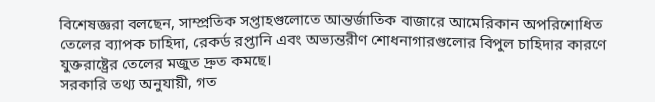বিশেষজ্ঞরা বলছেন, সাম্প্রতিক সপ্তাহগুলোতে আন্তর্জাতিক বাজারে আমেরিকান অপরিশোধিত তেলের ব্যাপক চাহিদা, রেকর্ড রপ্তানি এবং অভ্যন্তরীণ শোধনাগারগুলোর বিপুল চাহিদার কারণে যুক্তরাষ্ট্রের তেলের মজুত দ্রুত কমছে।
সরকারি তথ্য অনুযায়ী, গত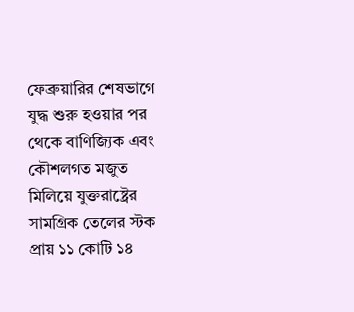ফেব্রুয়ারির শেষভাগে যুদ্ধ শুরু হওয়ার পর থেকে বাণিজ্যিক এবং কৌশলগত মজুত মিলিয়ে যুক্তরাষ্ট্রের সামগ্রিক তেলের স্টক প্রায় ১১ কোটি ১৪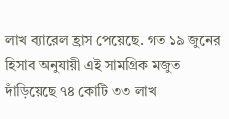লাখ ব্যারেল হ্রাস পেয়েছে. গত ১৯ জুনের হিসাব অনুযায়ী এই সামগ্রিক মজুত দাঁড়িয়েছে ৭৪ কোটি ৩৩ লাখ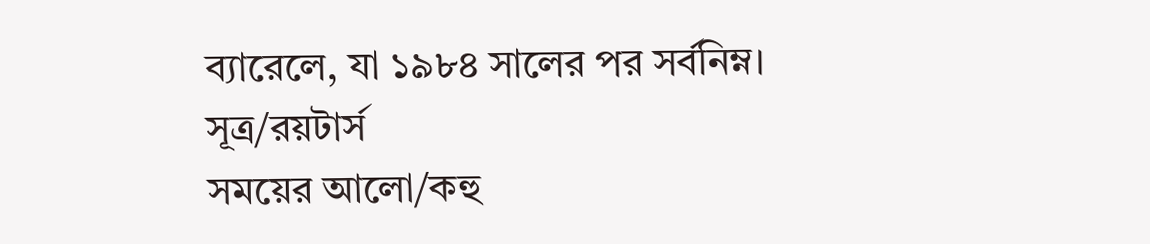ব্যারেলে, যা ১৯৮৪ সালের পর সর্বনিম্ন।
সূত্র/রয়টার্স
সময়ের আলো/কহু